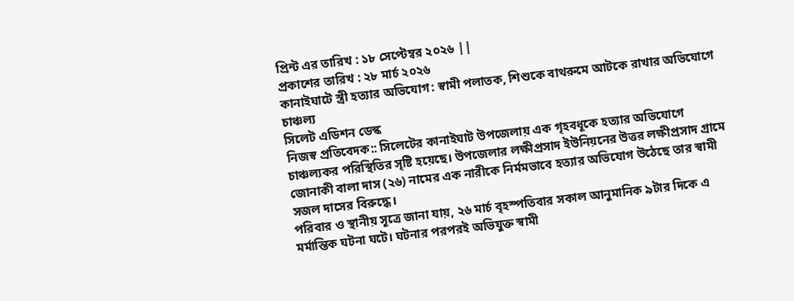প্রিন্ট এর তারিখ : ১৮ সেপ্টেম্বর ২০২৬ ||
প্রকাশের তারিখ : ২৮ মার্চ ২০২৬
কানাইঘাটে স্ত্রী হত্যার অভিযোগ: স্বামী পলাতক, শিশুকে বাথরুমে আটকে রাখার অভিযোগে চাঞ্চল্য
সিলেট এডিশন ডেস্ক
নিজস্ব প্রতিবেদক:: সিলেটের কানাইঘাট উপজেলায় এক গৃহবধূকে হত্যার অভিযোগে চাঞ্চল্যকর পরিস্থিতির সৃষ্টি হয়েছে। উপজেলার লক্ষীপ্রসাদ ইউনিয়নের উত্তর লক্ষীপ্রসাদ গ্রামে জোনাকী বালা দাস (২৬) নামের এক নারীকে নির্মমভাবে হত্যার অভিযোগ উঠেছে তার স্বামী সজল দাসের বিরুদ্ধে।
পরিবার ও স্থানীয় সূত্রে জানা যায়, ২৬ মার্চ বৃহস্পতিবার সকাল আনুমানিক ৯টার দিকে এ মর্মান্তিক ঘটনা ঘটে। ঘটনার পরপরই অভিযুক্ত স্বামী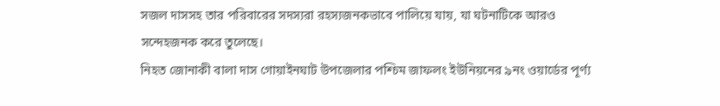সজল দাসসহ তার পরিবারের সদস্যরা রহস্যজনকভাবে পালিয়ে যায়, যা ঘটনাটিকে আরও সন্দেহজনক করে তুলেছে।
নিহত জোনাকী বালা দাস গোয়াইনঘাট উপজেলার পশ্চিম জাফলং ইউনিয়নের ৯নং ওয়ার্ডের পূর্ণ্য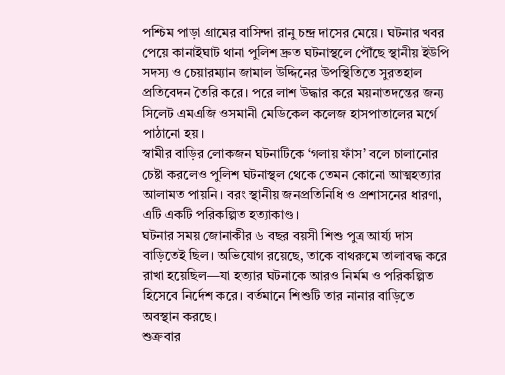পশ্চিম পাড়া গ্রামের বাসিন্দা রানু চন্দ্র দাসের মেয়ে। ঘটনার খবর পেয়ে কানাইঘাট থানা পুলিশ দ্রুত ঘটনাস্থলে পৌঁছে স্থানীয় ইউপি সদস্য ও চেয়ারম্যান জামাল উদ্দিনের উপস্থিতিতে সুরতহাল প্রতিবেদন তৈরি করে। পরে লাশ উদ্ধার করে ময়নাতদন্তের জন্য সিলেট এমএজি ওসমানী মেডিকেল কলেজ হাসপাতালের মর্গে পাঠানো হয়।
স্বামীর বাড়ির লোকজন ঘটনাটিকে ‘গলায় ফাঁস’ বলে চালানোর চেষ্টা করলেও পুলিশ ঘটনাস্থল থেকে তেমন কোনো আত্মহত্যার আলামত পায়নি। বরং স্থানীয় জনপ্রতিনিধি ও প্রশাসনের ধারণা, এটি একটি পরিকল্পিত হত্যাকাণ্ড।
ঘটনার সময় জোনাকীর ৬ বছর বয়সী শিশু পুত্র আর্য্য দাস বাড়িতেই ছিল। অভিযোগ রয়েছে, তাকে বাথরুমে তালাবদ্ধ করে রাখা হয়েছিল—যা হত্যার ঘটনাকে আরও নির্মম ও পরিকল্পিত হিসেবে নির্দেশ করে। বর্তমানে শিশুটি তার নানার বাড়িতে অবস্থান করছে।
শুক্রবার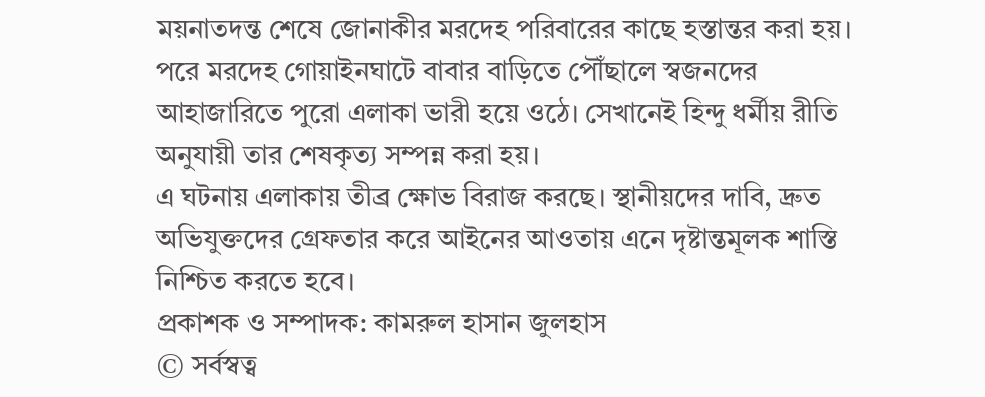ময়নাতদন্ত শেষে জোনাকীর মরদেহ পরিবারের কাছে হস্তান্তর করা হয়। পরে মরদেহ গোয়াইনঘাটে বাবার বাড়িতে পৌঁছালে স্বজনদের আহাজারিতে পুরো এলাকা ভারী হয়ে ওঠে। সেখানেই হিন্দু ধর্মীয় রীতি অনুযায়ী তার শেষকৃত্য সম্পন্ন করা হয়।
এ ঘটনায় এলাকায় তীব্র ক্ষোভ বিরাজ করছে। স্থানীয়দের দাবি, দ্রুত অভিযুক্তদের গ্রেফতার করে আইনের আওতায় এনে দৃষ্টান্তমূলক শাস্তি নিশ্চিত করতে হবে।
প্রকাশক ও সম্পাদক: কামরুল হাসান জুলহাস
© সর্বস্বত্ব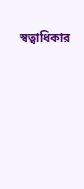স্বত্বাধিকার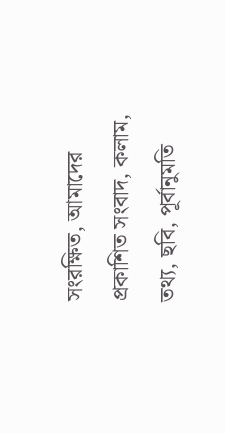সংরক্ষিত, আমাদের প্রকাশিত সংবাদ, কলাম, তথ্য, ছবি, পূর্বানুমতি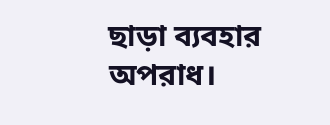ছাড়া ব্যবহার অপরাধ।